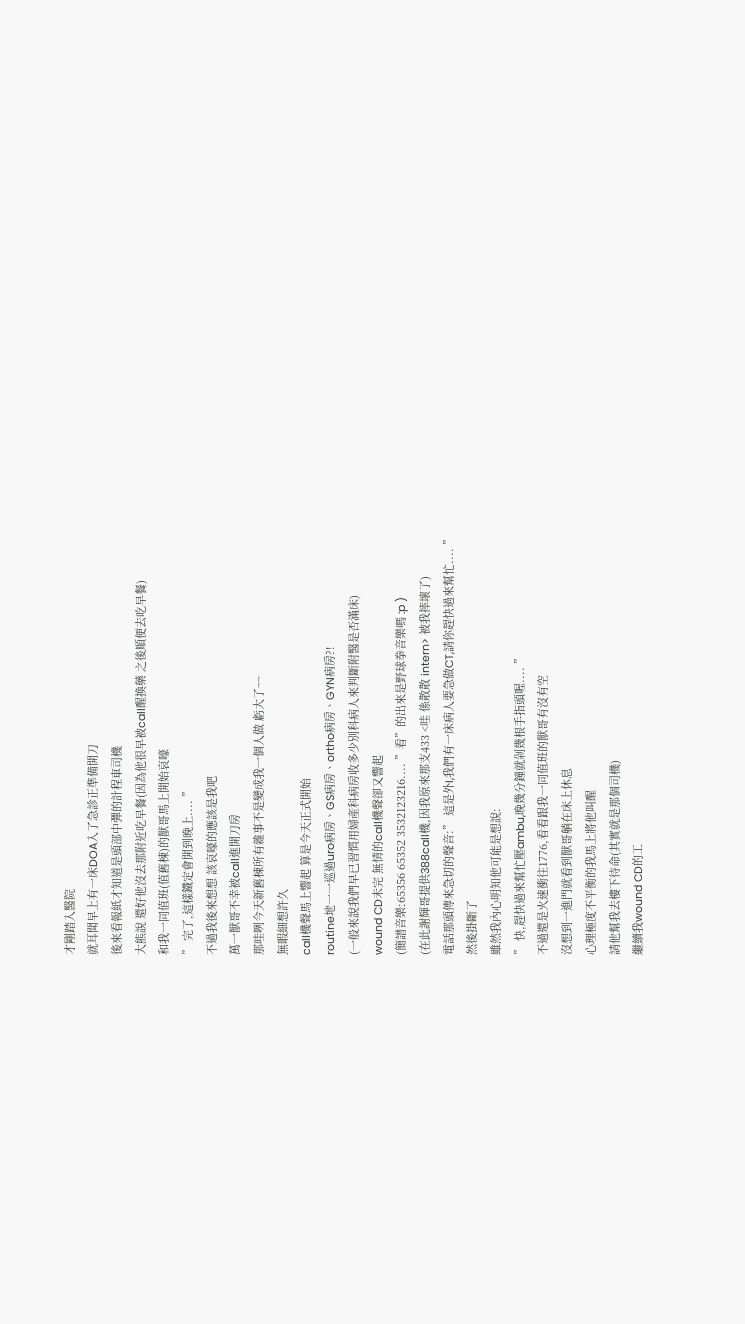才剛踏入醫院
就耳聞早上有一床DOA入了急診正準備開刀
後來看報紙才知道是頭部中彈的計程車司機
大熊說 還好他沒去那附近吃早餐(因為他很早被call醒換藥 之後順便去吃早餐)
和我一同值班(值舊棟)的獸哥馬上開始哀嚎
” 完了,這樣鐵定會開到晚上.... ”
不過我後來想想 該哀嚎的應該是我吧
萬一獸哥不幸被call進開刀房
那哇咧今天新舊棟所有雜事不是變成我一個人做 虧大了~~
無暇細想許久
call機聲馬上響起 算是今天正式開始
routine地一一巡過uro病房、GS病房、ortho病房、GYN病房?!
(一般來說我們早已習慣用婦產科病房收多少別科病人來判斷附醫是否滿床)
wound CD未完 無情的call機聲卻又響起
(簡譜音樂:65356 65352 3532123216.... ”看”的出來是野球拳音樂嗎 :p )
(在此謝輝哥提供388call機,因我原來那支433 <哇 係散散 intern> 被我摔壞了)
電話那頭傳來急切的聲音:” 這是外I,我們有一床病人要急做CT,請你趕快過來幫忙.... ”
然後掛斷了
雖然我內心明知他可能是想說:
” 快,趕快過來幫忙壓ambu,晚幾分鐘就剁幾根手指頭喔.... ”
不過還是火速衝往1776,看看跟我一同值班的獸哥有沒有空
沒想到一進門就看到獸哥躺在床上休息
心理極度不平衡的我馬上將他叫醒
請他幫我去樓下待命(其實就是那個司機)
繼續我wound CD的工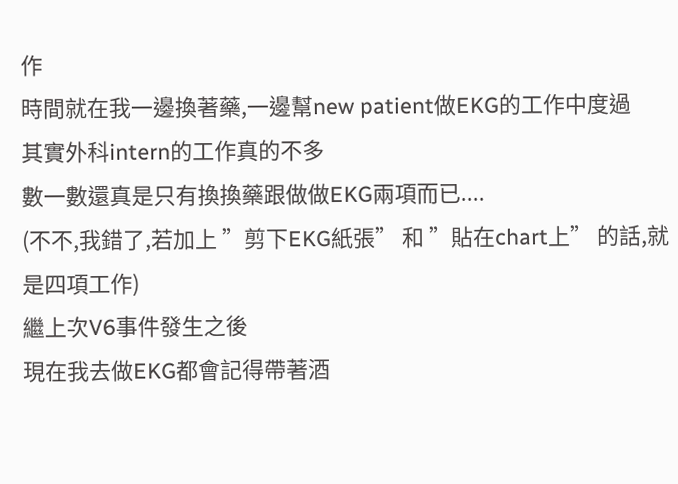作
時間就在我一邊換著藥,一邊幫new patient做EKG的工作中度過
其實外科intern的工作真的不多
數一數還真是只有換換藥跟做做EKG兩項而已....
(不不,我錯了,若加上 ”剪下EKG紙張” 和 ”貼在chart上” 的話,就是四項工作)
繼上次V6事件發生之後
現在我去做EKG都會記得帶著酒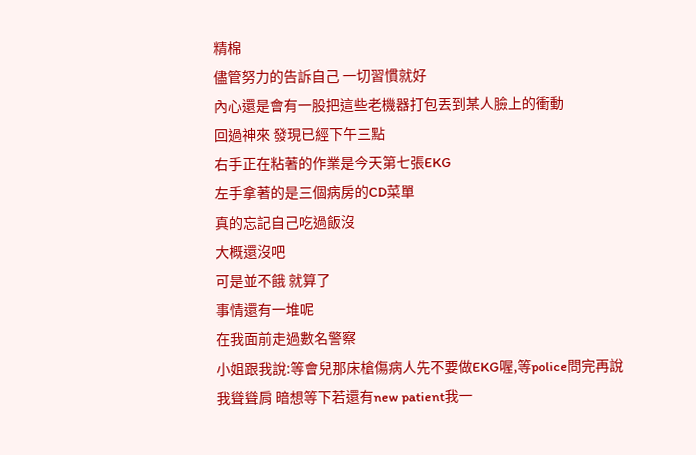精棉
儘管努力的告訴自己 一切習慣就好
內心還是會有一股把這些老機器打包丟到某人臉上的衝動
回過神來 發現已經下午三點
右手正在粘著的作業是今天第七張EKG
左手拿著的是三個病房的CD菜單
真的忘記自己吃過飯沒
大概還沒吧
可是並不餓 就算了
事情還有一堆呢
在我面前走過數名警察
小姐跟我說:等會兒那床槍傷病人先不要做EKG喔,等police問完再說
我聳聳肩 暗想等下若還有new patient我一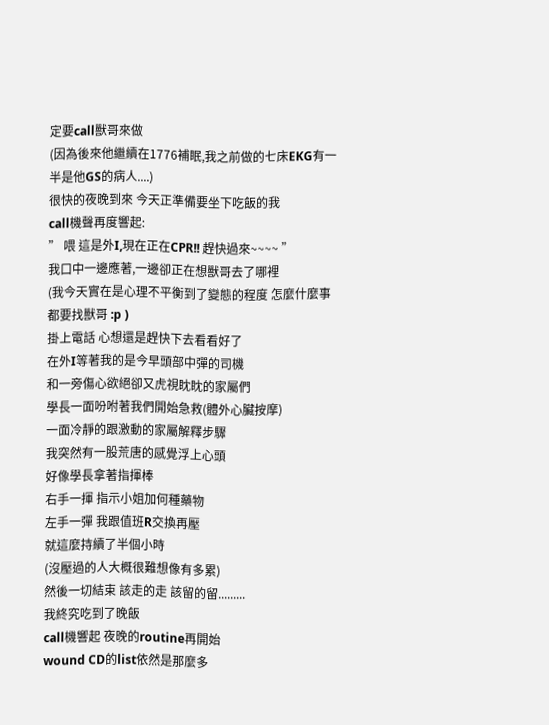定要call獸哥來做
(因為後來他繼續在1776補眠,我之前做的七床EKG有一半是他GS的病人....)
很快的夜晚到來 今天正準備要坐下吃飯的我
call機聲再度響起:
” 喂 這是外I,現在正在CPR!! 趕快過來~~~~ ”
我口中一邊應著,一邊卻正在想獸哥去了哪裡
(我今天實在是心理不平衡到了變態的程度 怎麼什麼事都要找獸哥 :p )
掛上電話 心想還是趕快下去看看好了
在外I等著我的是今早頭部中彈的司機
和一旁傷心欲絕卻又虎視眈眈的家屬們
學長一面吩咐著我們開始急救(體外心臟按摩)
一面冷靜的跟激動的家屬解釋步驟
我突然有一股荒唐的感覺浮上心頭
好像學長拿著指揮棒
右手一揮 指示小姐加何種藥物
左手一彈 我跟值班R交換再壓
就這麼持續了半個小時
(沒壓過的人大概很難想像有多累)
然後一切結束 該走的走 該留的留.........
我終究吃到了晚飯
call機響起 夜晚的routine再開始
wound CD的list依然是那麼多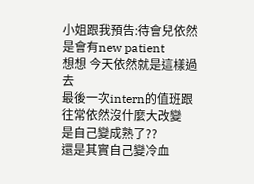小姐跟我預告:待會兒依然是會有new patient
想想 今天依然就是這樣過去
最後一次intern的值班跟往常依然沒什麼大改變
是自己變成熟了??
還是其實自己變冷血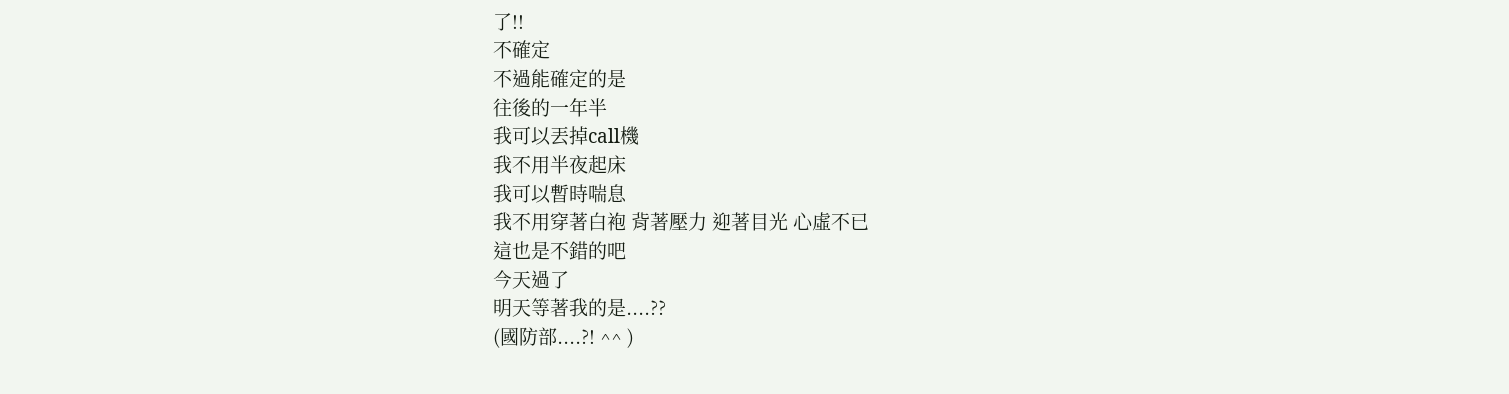了!!
不確定
不過能確定的是
往後的一年半
我可以丟掉call機
我不用半夜起床
我可以暫時喘息
我不用穿著白袍 背著壓力 迎著目光 心虛不已
這也是不錯的吧
今天過了
明天等著我的是....??
(國防部....?! ^^ )